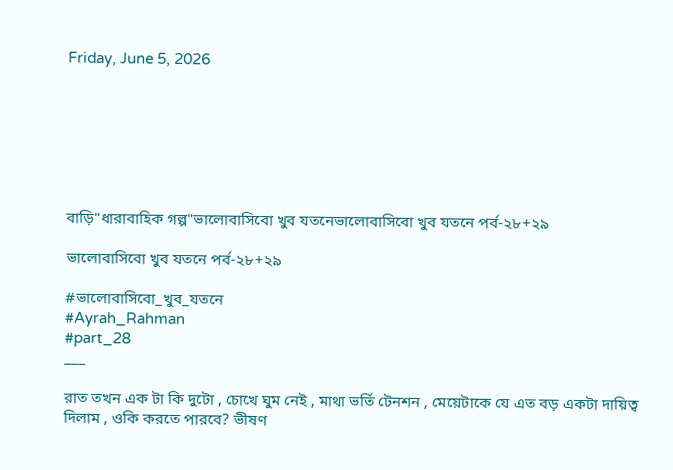Friday, June 5, 2026







বাড়ি"ধারাবাহিক গল্প"ভালোবাসিবো খুব যতনেভালোবাসিবো খুব যতনে পর্ব-২৮+২৯

ভালোবাসিবো খুব যতনে পর্ব-২৮+২৯

#ভালোবাসিবো_খুব_যতনে
#Ayrah_Rahman
#part_28
___

রাত তখন এক টা কি দুটো , চোখে ঘুম নেই , মাথা ভর্তি টেনশন , মেয়েটাকে যে এত বড় একটা দায়িত্ব দিলাম , ওকি করতে পারবে? ভীষণ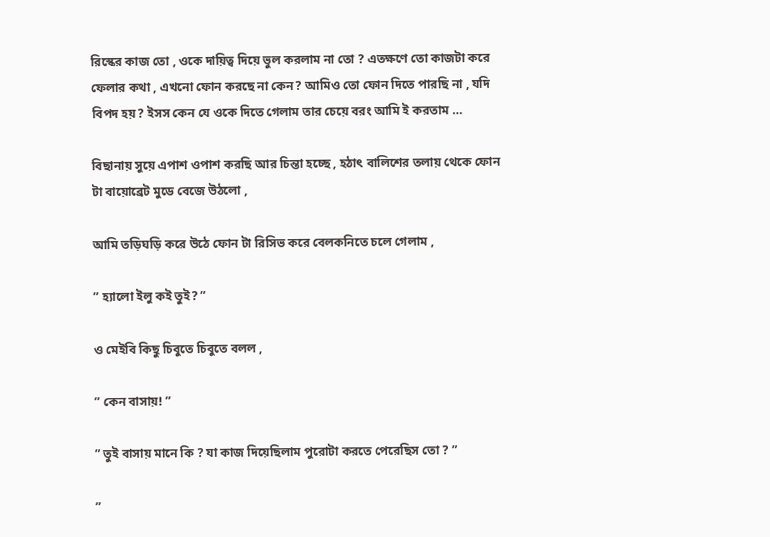রিস্কের কাজ তো , ওকে দায়িত্ব দিয়ে ভুল করলাম না তো ? এতক্ষণে তো কাজটা করে ফেলার কথা , এখনো ফোন করছে না কেন? আমিও তো ফোন দিতে পারছি না , যদি বিপদ হয়? ইসস কেন যে ওকে দিতে গেলাম তার চেয়ে বরং আমি ই করতাম …

বিছানায় সুয়ে এপাশ ওপাশ করছি আর চিন্তা হচ্ছে , হঠাৎ বালিশের তলায় থেকে ফোন টা বায়োব্রেট মুডে বেজে উঠলো ,

আমি তড়িঘড়ি করে উঠে ফোন টা রিসিভ করে বেলকনিতে চলে গেলাম ,

” হ্যালো ইলু কই তুই? ”

ও মেইবি কিছু চিবুতে চিবুতে বলল ,

” কেন বাসায়! ”

” তুই বাসায় মানে কি ? যা কাজ দিয়েছিলাম পুরোটা করতে পেরেছিস তো ? ”

”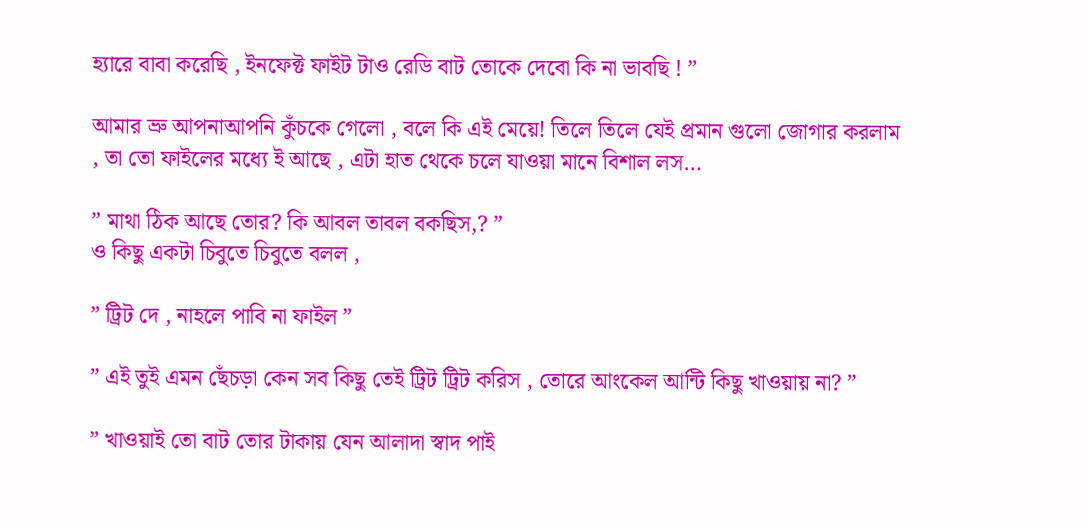হ্যারে বাবা করেছি , ইনফেক্ট ফাইট টাও রেডি বাট তোকে দেবো কি না ভাবছি ! ”

আমার ভ্রু আপনাআপনি কুঁচকে গেলো , বলে কি এই মেয়ে! তিলে তিলে যেই প্রমান গুলো জোগার করলাম , তা তো ফাইলের মধ্যে ই আছে , এটা হাত থেকে চলে যাওয়া মানে বিশাল লস…

” মাথা ঠিক আছে তোর? কি আবল তাবল বকছিস,? ”
ও কিছু একটা চিবুতে চিবুতে বলল ,

” ট্রিট দে , নাহলে পাবি না ফাইল ”

” এই তুই এমন ছেঁচড়া কেন সব কিছু তেই ট্রিট ট্রিট করিস , তোরে আংকেল আন্টি কিছু খাওয়ায় না? ”

” খাওয়াই তো বাট তোর টাকায় যেন আলাদা স্বাদ পাই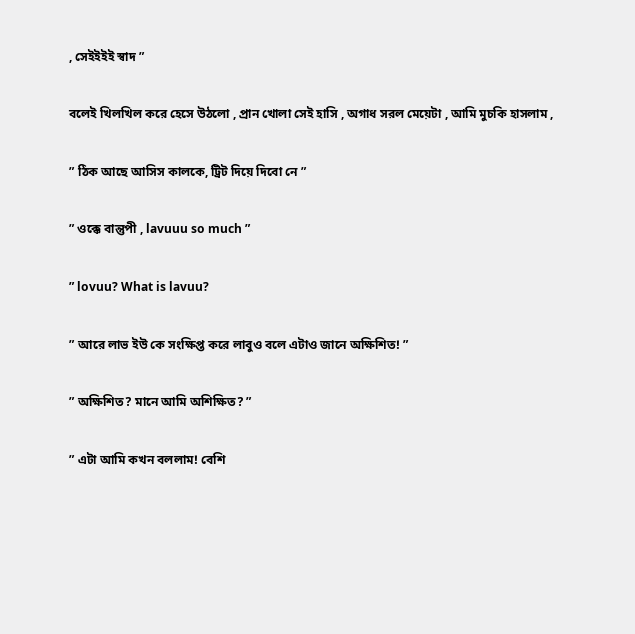, সেইইইই স্বাদ ”

বলেই খিলখিল করে হেসে উঠলো , প্রান খোলা সেই হাসি , অগাধ সরল মেয়েটা , আমি মুচকি হাসলাম ,

” ঠিক আছে আসিস কালকে, ট্রিট দিয়ে দিবো নে ”

” ওক্কে বান্তুপী , lavuuu so much ”

” lovuu? What is lavuu?

” আরে লাভ ইউ কে সংক্ষিপ্ত করে লাবুও বলে এটাও জানে অক্ষিশিত! ”

” অক্ষিশিত? মানে আমি অশিক্ষিত? ”

” এটা আমি কখন বললাম! বেশি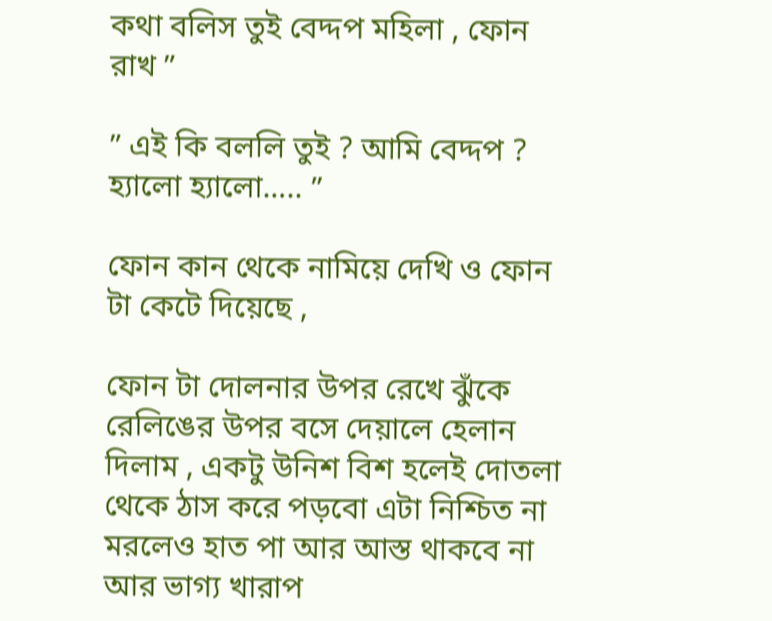কথা বলিস তুই বেদ্দপ মহিলা , ফোন রাখ ”

” এই কি বললি তুই ? আমি বেদ্দপ ? হ্যালো হ্যালো….. ”

ফোন কান থেকে নামিয়ে দেখি ও ফোন টা কেটে দিয়েছে ,

ফোন টা দোলনার উপর রেখে ঝুঁকে রেলিঙের উপর বসে দেয়ালে হেলান দিলাম , একটু উনিশ বিশ হলেই দোতলা থেকে ঠাস করে পড়বো এটা নিশ্চিত না মরলেও হাত পা আর আস্ত থাকবে না আর ভাগ্য খারাপ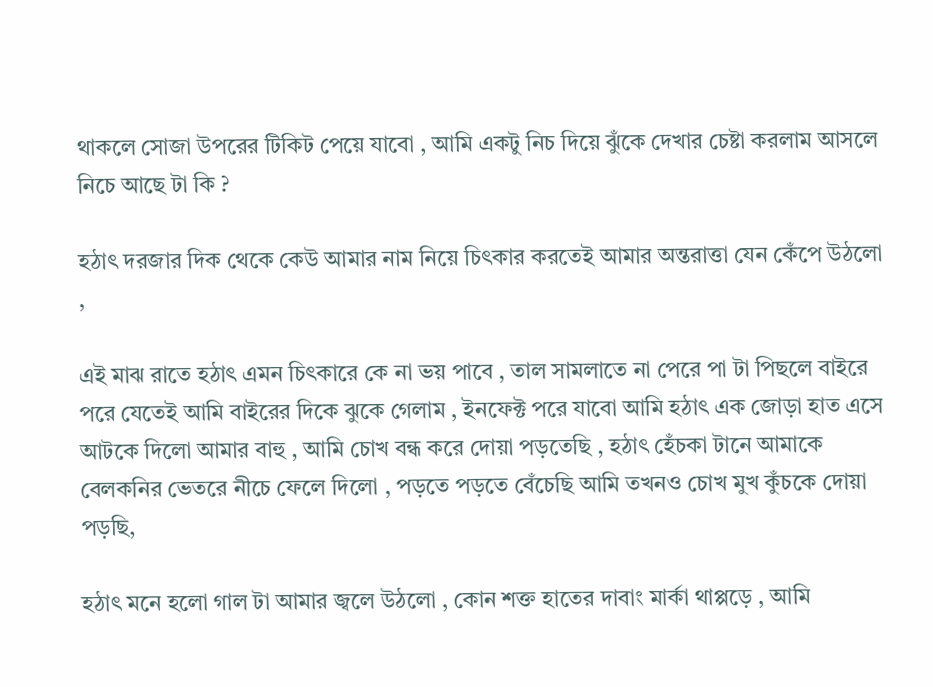থাকলে সোজা উপরের টিকিট পেয়ে যাবো , আমি একটু নিচ দিয়ে ঝুঁকে দেখার চেষ্টা করলাম আসলে নিচে আছে টা কি ?

হঠাৎ দরজার দিক থেকে কেউ আমার নাম নিয়ে চিৎকার করতেই আমার অন্তরাত্তা যেন কেঁপে উঠলো ,

এই মাঝ রাতে হঠাৎ এমন চিৎকারে কে না ভয় পাবে , তাল সামলাতে না পেরে পা টা পিছলে বাইরে পরে যেতেই আমি বাইরের দিকে ঝুকে গেলাম , ইনফেক্ট পরে যাবো আমি হঠাৎ এক জোড়া হাত এসে আটকে দিলো আমার বাহু , আমি চোখ বন্ধ করে দোয়া পড়তেছি , হঠাৎ হেঁচকা টানে আমাকে বেলকনির ভেতরে নীচে ফেলে দিলো , পড়তে পড়তে বেঁচেছি আমি তখনও চোখ মুখ কুঁচকে দোয়া পড়ছি,

হঠাৎ মনে হলো গাল টা আমার জ্বলে উঠলো , কোন শক্ত হাতের দাবাং মার্কা থাপ্পড়ে , আমি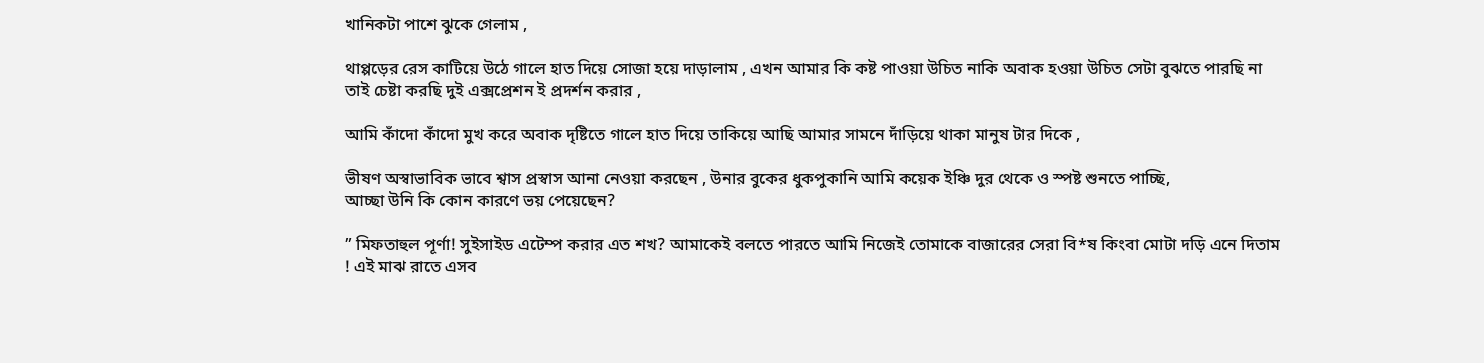খানিকটা পাশে ঝুকে গেলাম ,

থাপ্পড়ের রেস কাটিয়ে উঠে গালে হাত দিয়ে সোজা হয়ে দাড়ালাম , এখন আমার কি কষ্ট পাওয়া উচিত নাকি অবাক হওয়া উচিত সেটা বুঝতে পারছি না তাই চেষ্টা করছি দুই এক্সপ্রেশন ই প্রদর্শন করার ,

আমি কাঁদো কাঁদো মুখ করে অবাক দৃষ্টিতে গালে হাত দিয়ে তাকিয়ে আছি আমার সামনে দাঁড়িয়ে থাকা মানুষ টার দিকে ,

ভীষণ অস্বাভাবিক ভাবে শ্বাস প্রস্বাস আনা নেওয়া করছেন , উনার বুকের ধুকপুকানি আমি কয়েক ইঞ্চি দুর থেকে ও স্পষ্ট শুনতে পাচ্ছি,
আচ্ছা উনি কি কোন কারণে ভয় পেয়েছেন?

” মিফতাহুল পূর্ণা! সুইসাইড এটেম্প করার এত শখ? আমাকেই বলতে পারতে আমি নিজেই তোমাকে বাজারের সেরা বি*ষ কিংবা মোটা দড়ি এনে দিতাম ! এই মাঝ রাতে এসব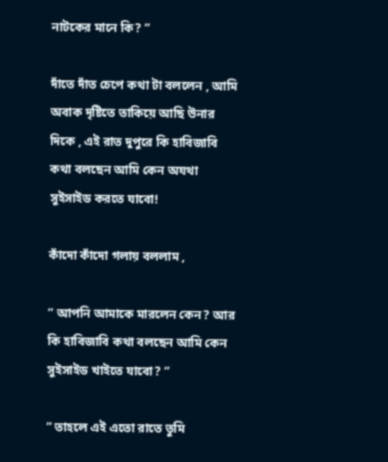নাটকের মানে কি? ”

দাঁতে দাঁত চেপে কথা টা বললেন , আমি অবাক দৃষ্টিতে তাকিয়ে আছি উনার দিকে , এই রাত দুপুরে কি হাবিজাবি কথা বলছেন আমি কেন অযথা সুইসাইড করতে যাবো!

কাঁদো কাঁদো গলায় বললাম ,

” আপনি আমাকে মারলেন কেন? আর কি হাবিজাবি কথা বলছেন আমি কেন সুইসাইড খাইতে যাবো? ”

” তাহলে এই এতো রাতে তুমি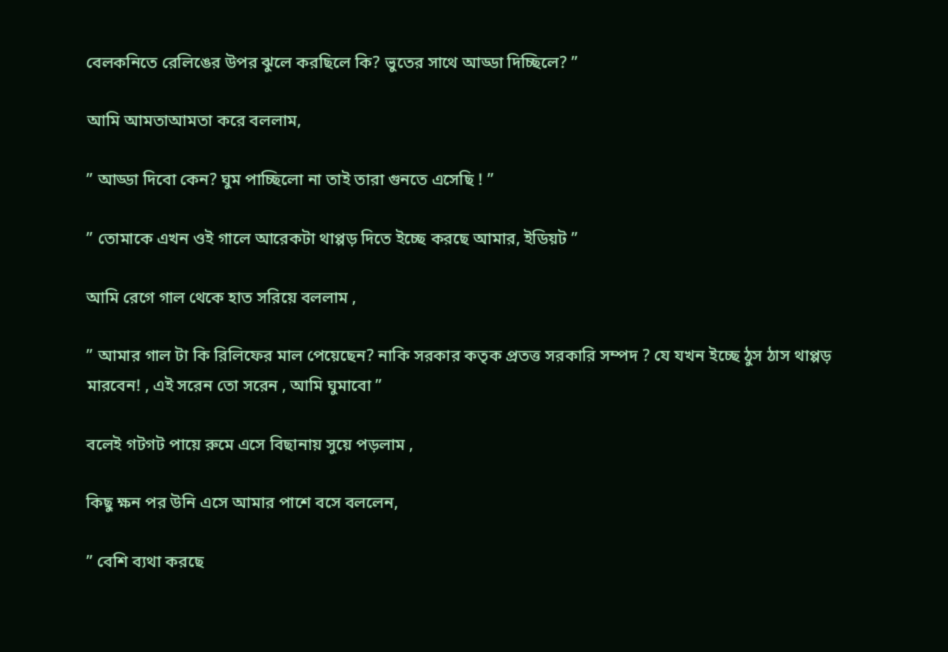বেলকনিতে রেলিঙের উপর ঝুলে করছিলে কি? ভুতের সাথে আড্ডা দিচ্ছিলে? ”

আমি আমতাআমতা করে বললাম,

” আড্ডা দিবো কেন? ঘুম পাচ্ছিলো না তাই তারা গুনতে এসেছি ! ”

” তোমাকে এখন ওই গালে আরেকটা থাপ্পড় দিতে ইচ্ছে করছে আমার, ইডিয়ট ”

আমি রেগে গাল থেকে হাত সরিয়ে বললাম ,

” আমার গাল টা কি রিলিফের মাল পেয়েছেন? নাকি সরকার কতৃক প্রতত্ত সরকারি সম্পদ ? যে যখন ইচ্ছে ঠুস ঠাস থাপ্পড় মারবেন! , এই সরেন তো সরেন , আমি ঘুমাবো ”

বলেই গটগট পায়ে রুমে এসে বিছানায় সুয়ে পড়লাম ,

কিছু ক্ষন পর উনি এসে আমার পাশে বসে বললেন,

” বেশি ব্যথা করছে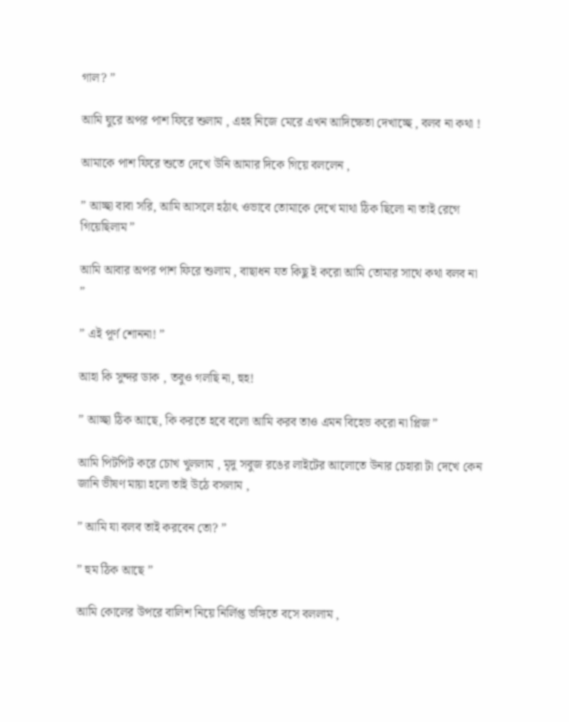গাল? ”

আমি ঘুরে অপর পাশ ফিরে শুলাম , এহহ নিজে মেরে এখন আদিক্ষেতা দেখাচ্ছে , বলব না কথা !

আমাকে পাশ ফিরে শুতে দেখে উনি আমার দিকে গিয়ে বললেন ,

” আচ্ছা বাবা সরি, আমি আসলে হঠাৎ ওভাবে তোমাকে দেখে মাথা ঠিক ছিলো না তাই রেগে গিয়েছিলাম ”

আমি আবার অপর পাশ ফিরে শুলাম , বাছাধন যত কিছু ই করো আমি তোমার সাথে কথা বলব না ”

” এই পূর্ণ শোননা! ”

আহা কি সুন্দর ডাক , তবুও গলছি না, হুহ!

” আচ্ছা ঠিক আছে, কি করতে হবে বলো আমি করব তাও এমন বিহেভ করো না প্লিজ ”

আমি পিটপিট করে চোখ খুললাম , মৃদু সবুজ রঙের লাইটের আলোতে উনার চেহারা টা দেখে কেন জানি ভীষণ মায়া হলো তাই উঠে বসলাম ,

” আমি যা বলব তাই করবেন তো? ”

” হুম ঠিক আছে ”

আমি কোলের উপরে বালিশ নিয়ে নির্লিপ্ত ভঙ্গিতে বসে বললাম ,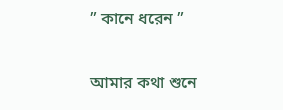” কানে ধরেন ”

আমার কথা শুনে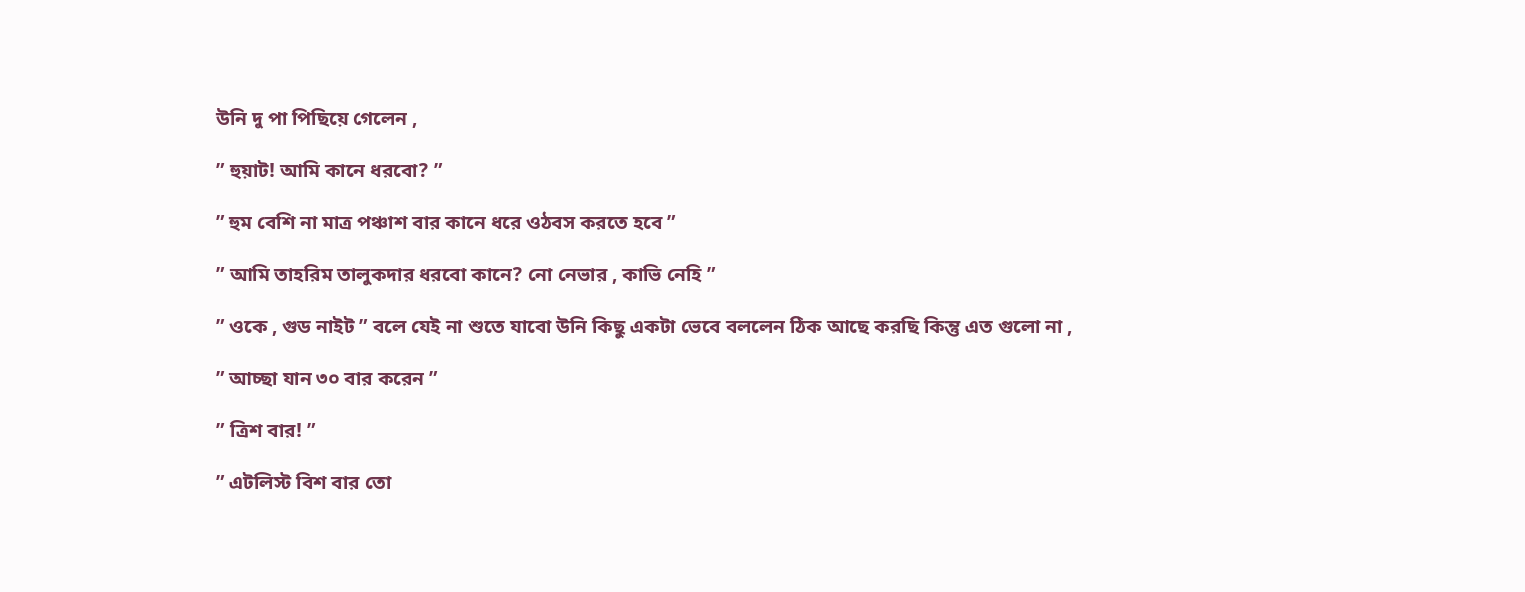উনি দু পা পিছিয়ে গেলেন ,

” হুয়াট! আমি কানে ধরবো? ”

” হুম বেশি না মাত্র পঞ্চাশ বার কানে ধরে ওঠবস করতে হবে ”

” আমি তাহরিম তালুকদার ধরবো কানে? নো নেভার , কাভি নেহি ”

” ওকে , গুড নাইট ” বলে যেই না শুতে যাবো উনি কিছু একটা ভেবে বললেন ঠিক আছে করছি কিন্তু এত গুলো না ,

” আচ্ছা যান ৩০ বার করেন ”

” ত্রিশ বার! ”

” এটলিস্ট বিশ বার তো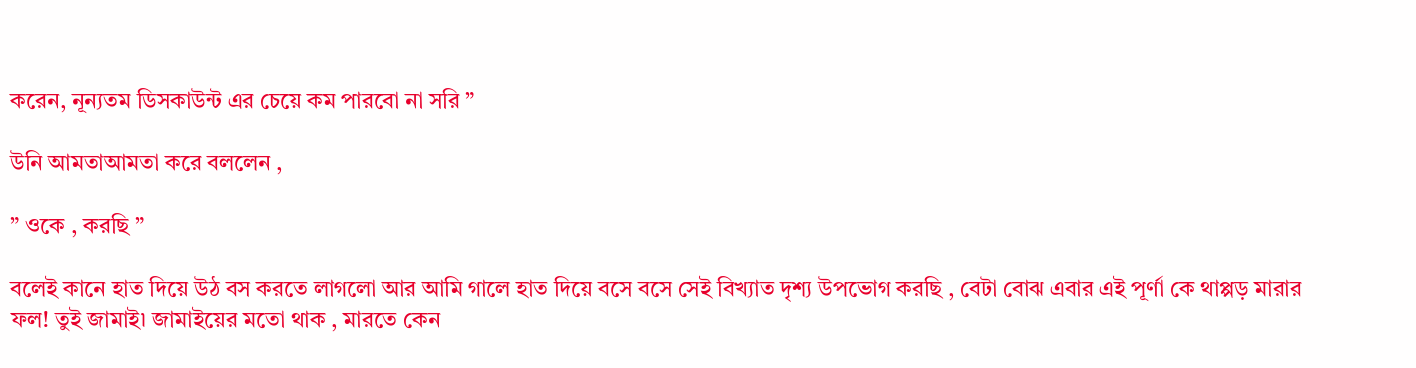করেন, নূন্যতম ডিসকাউন্ট এর চেয়ে কম পারবো না সরি ”

উনি আমতাআমতা করে বললেন ,

” ওকে , করছি ”

বলেই কানে হাত দিয়ে উঠ বস করতে লাগলো আর আমি গালে হাত দিয়ে বসে বসে সেই বিখ্যাত দৃশ্য উপভোগ করছি , বেটা বোঝ এবার এই পূর্ণা কে থাপ্পড় মারার ফল! তুই জামাই৷ জামাইয়ের মতো থাক , মারতে কেন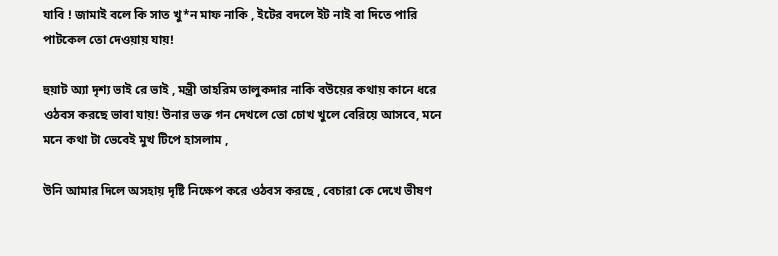যাবি ! জামাই বলে কি সাত খু*ন মাফ নাকি , ইটের বদলে ইট নাই বা দিতে পারি পাটকেল তো দেওয়ায় যায়!

হুয়াট অ্যা দৃশ্য ভাই রে ভাই , মন্ত্রী তাহরিম তালুকদার নাকি বউয়ের কথায় কানে ধরে ওঠবস করছে ভাবা যায়! উনার ভক্ত গন দেখলে তো চোখ খুলে বেরিয়ে আসবে, মনে মনে কথা টা ভেবেই মুখ টিপে হাসলাম ,

উনি আমার দিলে অসহায় দৃষ্টি নিক্ষেপ করে ওঠবস করছে , বেচারা কে দেখে ভীষণ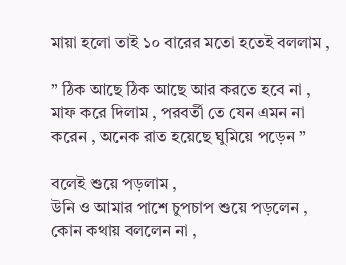মায়া হলো তাই ১০ বারের মতো হতেই বললাম ,

” ঠিক আছে ঠিক আছে আর করতে হবে না , মাফ করে দিলাম , পরবর্তী তে যেন এমন না করেন , অনেক রাত হয়েছে ঘুমিয়ে পড়েন ”

বলেই শুয়ে পড়লাম ,
উনি ও আমার পাশে চুপচাপ শুয়ে পড়লেন , কোন কথায় বললেন না ,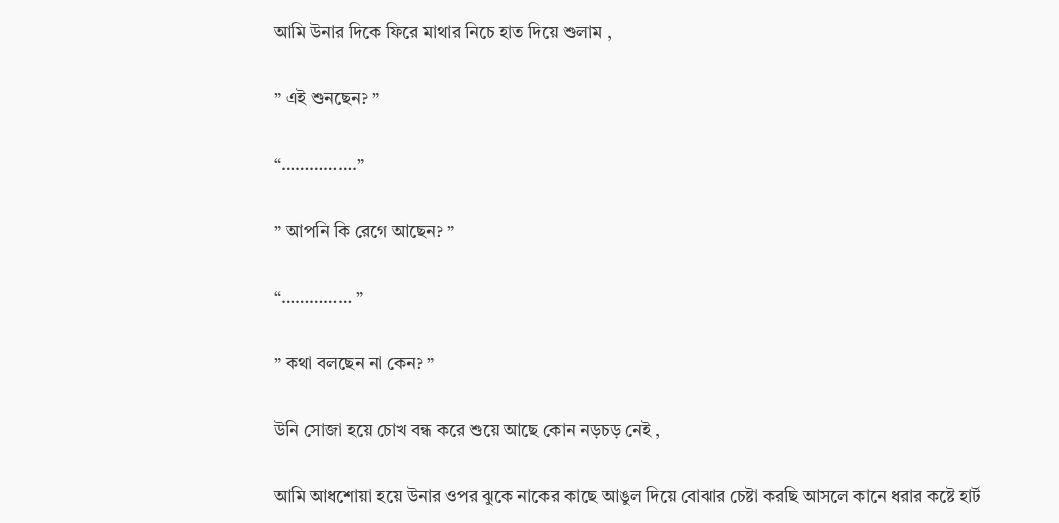আমি উনার দিকে ফিরে মাথার নিচে হাত দিয়ে শুলাম ,

” এই শুনছেন? ”

“…………….”

” আপনি কি রেগে আছেন? ”

“…………… ”

” কথা বলছেন না কেন? ”

উনি সোজা হয়ে চোখ বন্ধ করে শুয়ে আছে কোন নড়চড় নেই ,

আমি আধশোয়া হয়ে উনার ওপর ঝুকে নাকের কাছে আঙুল দিয়ে বোঝার চেষ্টা করছি আসলে কানে ধরার কষ্টে হার্ট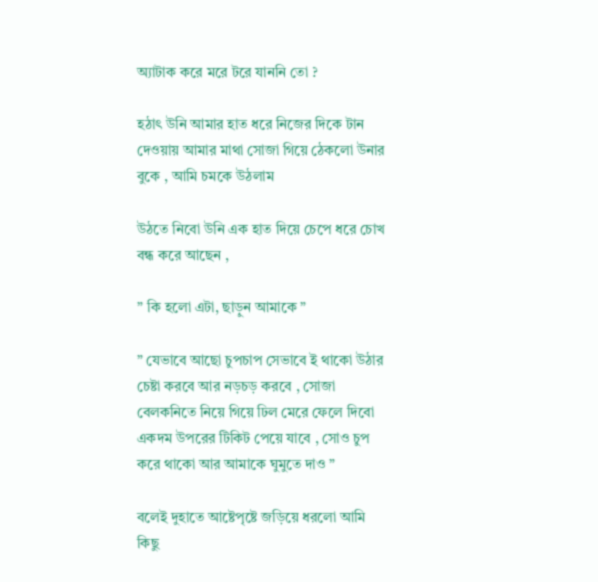অ্যাটাক করে মরে টরে যাননি তো ?

হঠাৎ উনি আমার হাত ধরে নিজের দিকে টান দেওয়ায় আমার মাথা সোজা গিয়ে ঠেকলো উনার বুকে , আমি চমকে উঠলাম

উঠতে নিবো উনি এক হাত দিয়ে চেপে ধরে চোখ বন্ধ করে আছেন ,

” কি হলো এটা, ছাড়ুন আমাকে ”

” যেভাবে আছো চুপচাপ সেভাবে ই থাকো উঠার চেষ্টা করবে আর নড়চড় করবে , সোজা বেলকনিতে নিয়ে গিয়ে ঢিল মেরে ফেলে দিবো একদম উপরের টিকিট পেয়ে যাবে , সোও চুপ করে থাকো আর আমাকে ঘুমুতে দাও ”

বলেই দুহাতে আষ্টেপৃষ্টে জড়িয়ে ধরলো আমি কিছু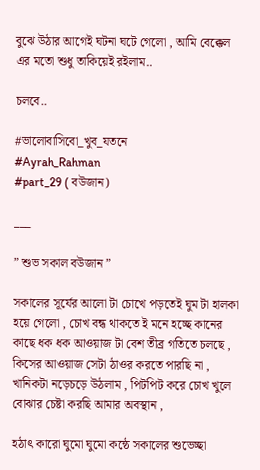বুঝে উঠার আগেই ঘটনা ঘটে গেলো , আমি বেক্কেল এর মতো শুধু তাকিয়েই রইলাম..

চলবে..

#ভালোবাসিবো_খুব_যতনে
#Ayrah_Rahman
#part_29 ( বউজান)

___

” শুভ সকাল বউজান ”

সকালের সূর্যের আলো টা চোখে পড়তেই ঘুম টা হালকা হয়ে গেলো , চোখ বন্ধ থাকতে ই মনে হচ্ছে কানের কাছে ধক ধক আওয়াজ টা বেশ তীব্র গতিতে চলছে , কিসের আওয়াজ সেটা ঠাওর করতে পারছি না , খানিকটা নড়েচড়ে উঠলাম , পিটপিট করে চোখ খুলে বোঝার চেষ্টা করছি আমার অবস্থান ,

হঠাৎ কারো ঘুমো ঘুমো কন্ঠে সকালের শুভেচ্ছা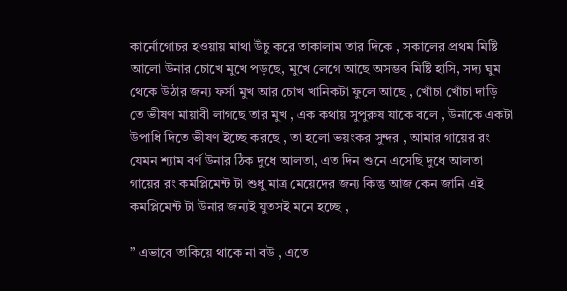কার্নোগোচর হওয়ায় মাথা উঁচু করে তাকালাম তার দিকে , সকালের প্রথম মিষ্টি আলো উনার চোখে মুখে পড়ছে, মুখে লেগে আছে অসম্ভব মিষ্টি হাসি, সদ্য ঘুম থেকে উঠার জন্য ফর্সা মুখ আর চোখ খানিকটা ফুলে আছে , খোঁচা খোঁচা দাড়ি তে ভীষণ মায়াবী লাগছে তার মুখ , এক কথায় সুপুরুষ যাকে বলে , উনাকে একটা উপাধি দিতে ভীষণ ইচ্ছে করছে , তা হলো ভয়ংকর সুন্দর , আমার গায়ের রং যেমন শ্যাম বর্ণ উনার ঠিক দুধে আলতা, এত দিন শুনে এসেছি দুধে আলতা গায়ের রং কমপ্লিমেন্ট টা শুধু মাত্র মেয়েদের জন্য কিন্তু আজ কেন জানি এই কমপ্লিমেন্ট টা উনার জন্যই যুতসই মনে হচ্ছে ,

” এভাবে তাকিয়ে থাকে না বউ , এতে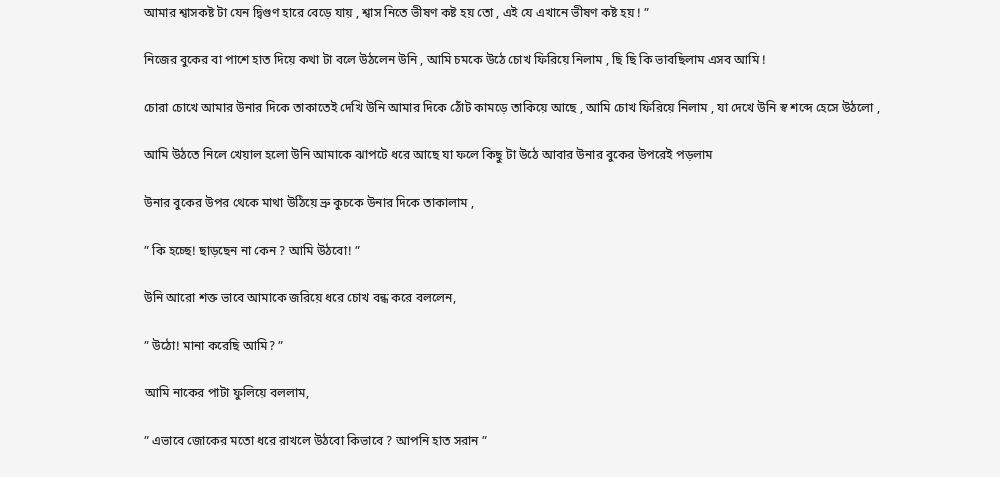আমার শ্বাসকষ্ট টা যেন দ্বিগুণ হারে বেড়ে যায় , শ্বাস নিতে ভীষণ কষ্ট হয় তো , এই যে এখানে ভীষণ কষ্ট হয় ! ”

নিজের বুকের বা পাশে হাত দিয়ে কথা টা বলে উঠলেন উনি , আমি চমকে উঠে চোখ ফিরিয়ে নিলাম , ছি ছি কি ভাবছিলাম এসব আমি !

চোরা চোখে আমার উনার দিকে তাকাতেই দেখি উনি আমার দিকে ঠোঁট কামড়ে তাকিয়ে আছে , আমি চোখ ফিরিয়ে নিলাম , যা দেখে উনি স্ব শব্দে হেসে উঠলো ,

আমি উঠতে নিলে খেয়াল হলো উনি আমাকে ঝাপটে ধরে আছে যা ফলে কিছু টা উঠে আবার উনার বুকের উপরেই পড়লাম

উনার বুকের উপর থেকে মাথা উঠিয়ে ভ্রু কুচকে উনার দিকে তাকালাম ,

” কি হচ্ছে! ছাড়ছেন না কেন ? আমি উঠবো! ”

উনি আরো শক্ত ভাবে আমাকে জরিয়ে ধরে চোখ বন্ধ করে বললেন,

” উঠো! মানা করেছি আমি? ”

আমি নাকের পাটা ফুলিয়ে বললাম,

” এভাবে জোকের মতো ধরে রাখলে উঠবো কিভাবে ? আপনি হাত সরান ”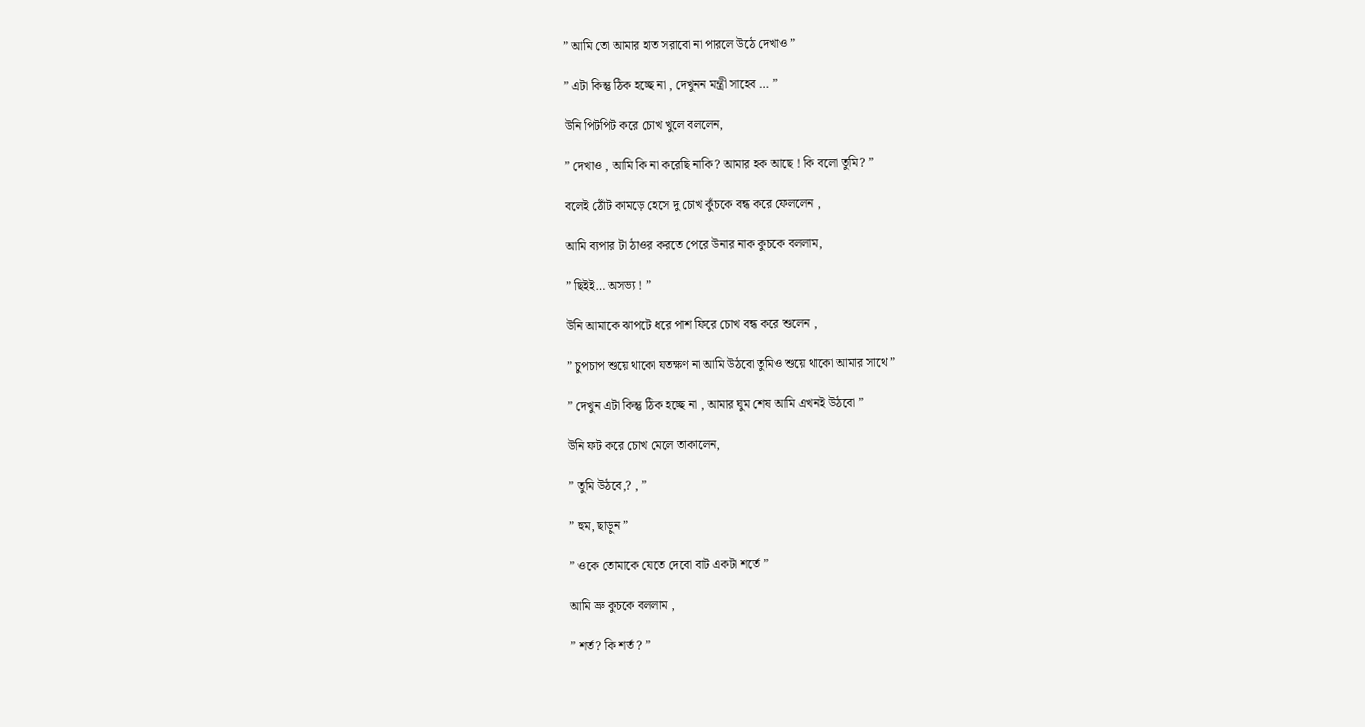” আমি তো আমার হাত সরাবো না পারলে উঠে দেখাও ”

” এটা কিন্তু ঠিক হচ্ছে না , দেখুনন মন্ত্রী সাহেব … ”

উনি পিটপিট করে চোখ খুলে বললেন,

” দেখাও , আমি কি না করেছি নাকি? আমার হক আছে ! কি বলো তুমি? ”

বলেই ঠোঁট কামড়ে হেসে দু চোখ কুঁচকে বন্ধ করে ফেললেন ,

আমি ব্যপার টা ঠাওর করতে পেরে উনার নাক কুচকে বললাম,

” ছিইই… অসভ্য ! ”

উনি আমাকে ঝাপটে ধরে পাশ ফিরে চোখ বন্ধ করে শুলেন ,

” চুপচাপ শুয়ে থাকো যতক্ষণ না আমি উঠবো তুমিও শুয়ে থাকো আমার সাথে ”

” দেখুন এটা কিন্তু ঠিক হচ্ছে না , আমার ঘুম শেষ আমি এখনই উঠবো ”

উনি ফট করে চোখ মেলে তাকালেন,

” তুমি উঠবে,? , ”

” হুম, ছাড়ুন ”

” ওকে তোমাকে যেতে দেবো বাট একটা শর্তে ”

আমি ভ্রু কুচকে বললাম ,

” শর্ত? কি শর্ত ? ”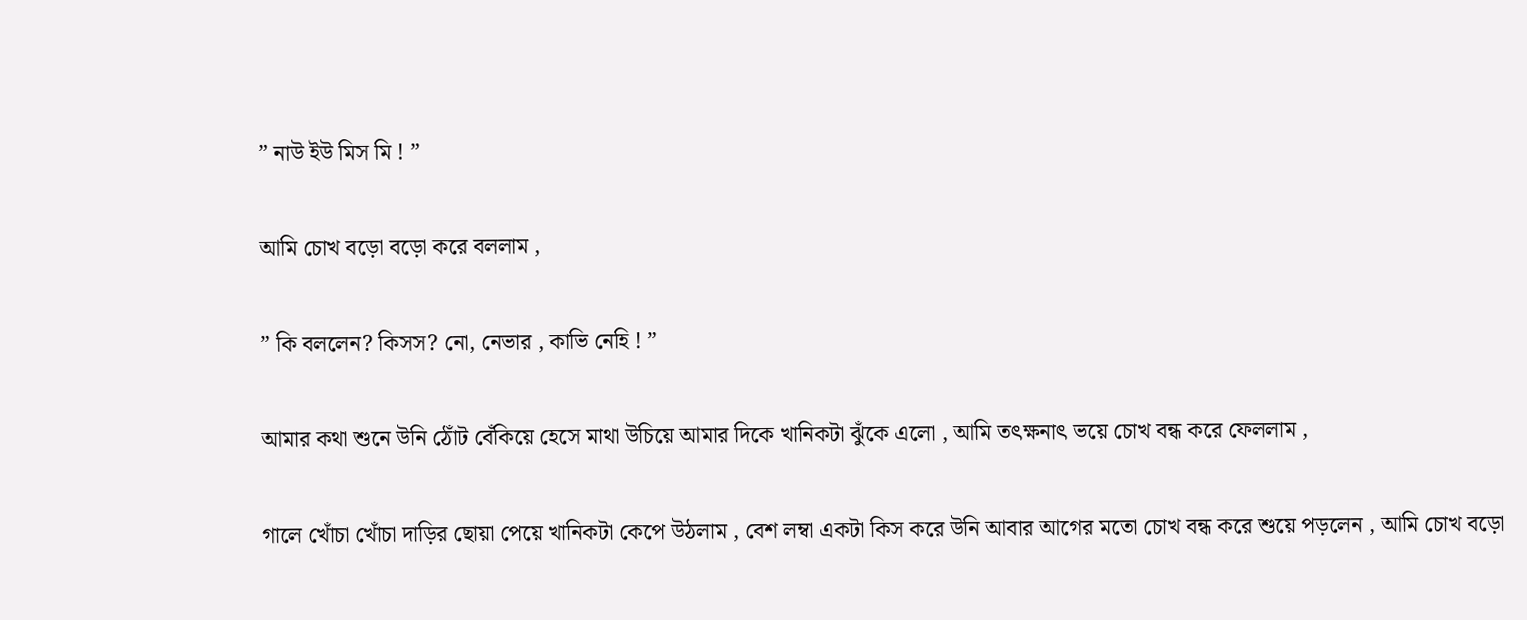” নাউ ইউ মিস মি ! ”

আমি চোখ বড়ো বড়ো করে বললাম ,

” কি বললেন? কিসস? নো, নেভার , কাভি নেহি ! ”

আমার কথা শুনে উনি ঠোঁট বেঁকিয়ে হেসে মাথা উচিয়ে আমার দিকে খানিকটা ঝুঁকে এলো , আমি তৎক্ষনাৎ ভয়ে চোখ বন্ধ করে ফেললাম ,

গালে খোঁচা খোঁচা দাড়ির ছোয়া পেয়ে খানিকটা কেপে উঠলাম , বেশ লম্বা একটা কিস করে উনি আবার আগের মতো চোখ বন্ধ করে শুয়ে পড়লেন , আমি চোখ বড়ো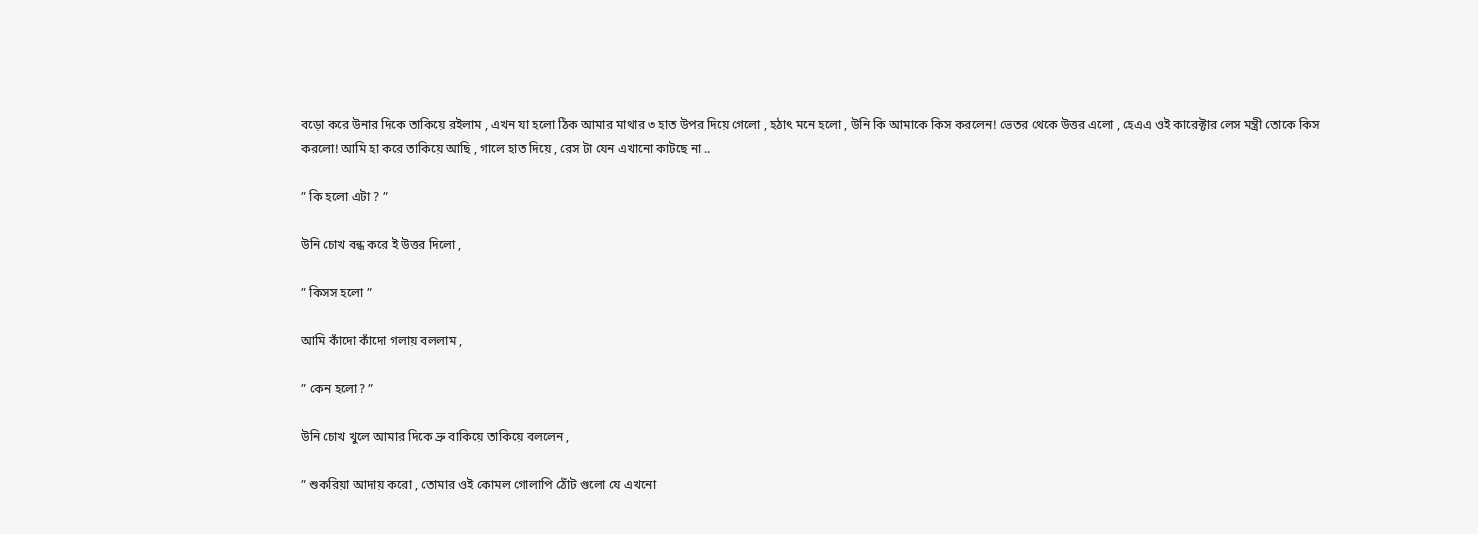বড়ো করে উনার দিকে তাকিয়ে রইলাম , এখন যা হলো ঠিক আমার মাথার ৩ হাত উপর দিয়ে গেলো , হঠাৎ মনে হলো , উনি কি আমাকে কিস করলেন! ভেতর থেকে উত্তর এলো , হেএএ ওই কারেক্টার লেস মন্ত্রী তোকে কিস করলো! আমি হা করে তাকিয়ে আছি , গালে হাত দিয়ে , রেস টা যেন এখানো কাটছে না ..

” কি হলো এটা ? ”

উনি চোখ বন্ধ করে ই উত্তর দিলো ,

” কিসস হলো ”

আমি কাঁদো কাঁদো গলায় বললাম ,

” কেন হলো? ”

উনি চোখ খুলে আমার দিকে ভ্রু বাকিয়ে তাকিয়ে বললেন ,

” শুকরিয়া আদায় করো , তোমার ওই কোমল গোলাপি ঠোঁট গুলো যে এখনো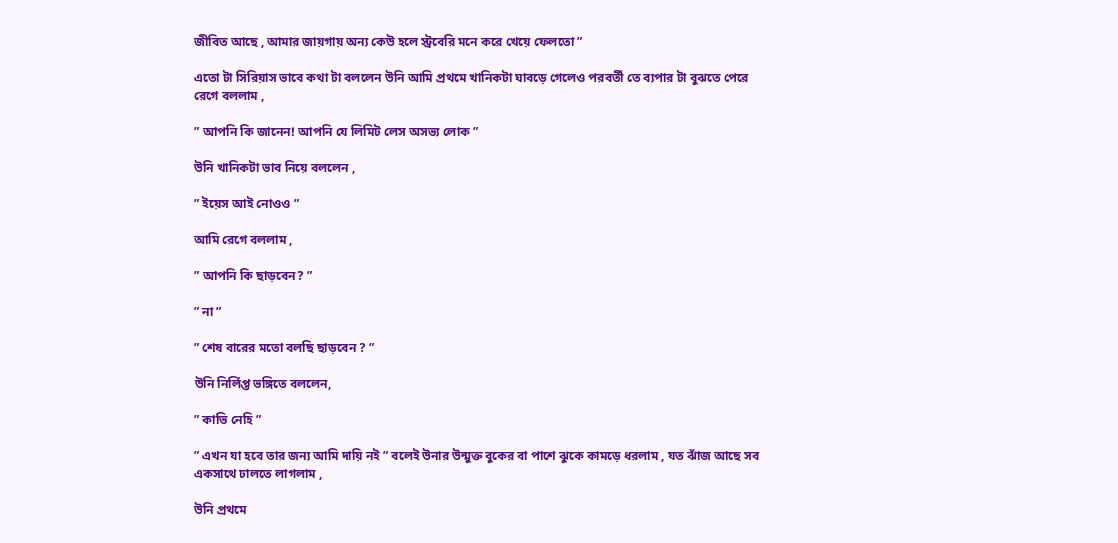জীবিত আছে , আমার জায়গায় অন্য কেউ হলে স্ট্রবেরি মনে করে খেয়ে ফেলতো ”

এতো টা সিরিয়াস ভাবে কথা টা বললেন উনি আমি প্রথমে খানিকটা ঘাবড়ে গেলেও পরবর্তী তে ব্যপার টা বুঝতে পেরে রেগে বললাম ,

” আপনি কি জানেন! আপনি যে লিমিট লেস অসভ্য লোক ”

উনি খানিকটা ভাব নিয়ে বললেন ,

” ইয়েস আই নোওও ”

আমি রেগে বললাম ,

” আপনি কি ছাড়বেন? ”

” না ”

” শেষ বারের মতো বলছি ছাড়বেন ? ”

উনি নির্লিপ্ত ভঙ্গিতে বললেন,

” কাভি নেহি ”

” এখন যা হবে তার জন্য আমি দায়ি নই ” বলেই উনার উন্মুক্ত বুকের বা পাশে ঝুকে কামড়ে ধরলাম , যত ঝাঁজ আছে সব একসাথে ঢালতে লাগলাম ,

উনি প্রথমে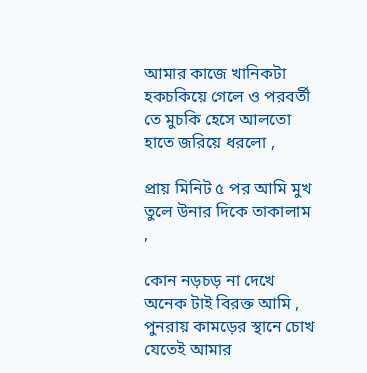আমার কাজে খানিকটা হকচকিয়ে গেলে ও পরবর্তী তে মুচকি হেসে আলতো হাতে জরিয়ে ধরলো ,

প্রায় মিনিট ৫ পর আমি মুখ তুলে উনার দিকে তাকালাম ,

কোন নড়চড় না দেখে অনেক টাই বিরক্ত আমি , পুনরায় কামড়ের স্থানে চোখ যেতেই আমার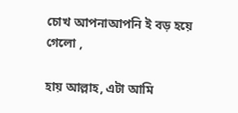চোখ আপনাআপনি ই বড় হয়ে গেলো ,

হায় আল্লাহ, এটা আমি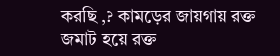করছি ,? কামড়ের জায়গায় রক্ত জমাট হয়ে রক্ত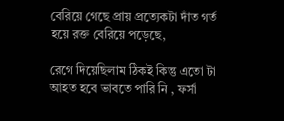বেরিয়ে গেছে প্রায় প্রত্যেকটা দাঁত গর্ত হয়ে রক্ত বেরিয়ে পড়েছে,

রেগে দিয়েছিলাম ঠিকই কিন্তু এতো টা আহত হবে ভাবতে পারি নি , ফর্সা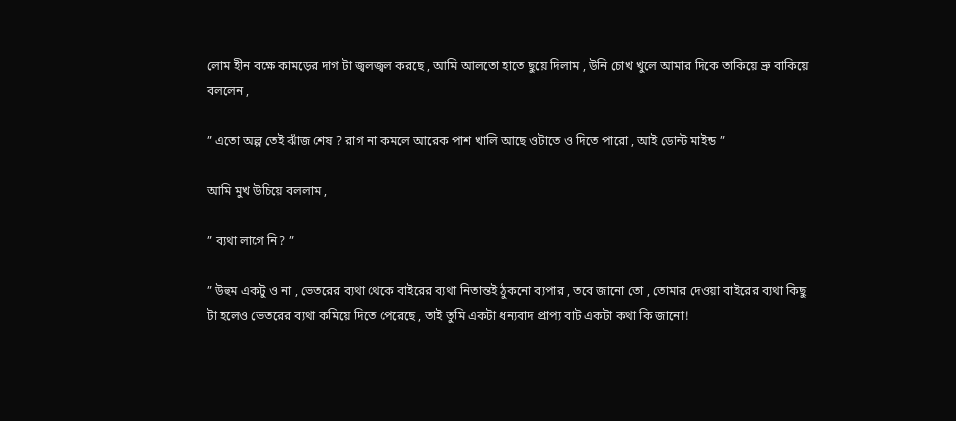লোম হীন বক্ষে কামড়ের দাগ টা জ্বলজ্বল করছে , আমি আলতো হাতে ছুয়ে দিলাম , উনি চোখ খুলে আমার দিকে তাকিয়ে ভ্রু বাকিয়ে বললেন ,

” এতো অল্প তেই ঝাঁজ শেষ ? রাগ না কমলে আরেক পাশ খালি আছে ওটাতে ও দিতে পারো , আই ডোন্ট মাইন্ড ”

আমি মুখ উচিয়ে বললাম ,

” ব্যথা লাগে নি? ”

” উহুম একটু ও না , ভেতরের ব্যথা থেকে বাইরের ব্যথা নিতান্তই ঠুকনো ব্যপার , তবে জানো তো , তোমার দেওয়া বাইরের ব্যথা কিছু টা হলেও ভেতরের ব্যথা কমিয়ে দিতে পেরেছে , তাই তুমি একটা ধন্যবাদ প্রাপ্য বাট একটা কথা কি জানো!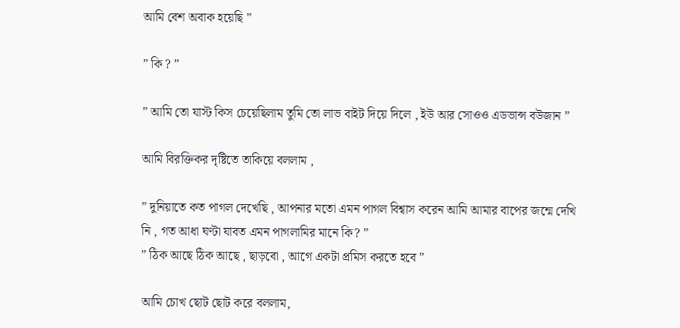আমি বেশ অবাক হয়েছি ”

” কি ? ”

” আমি তো যাস্ট কিস চেয়েছিলাম তুমি তো লাভ বাইট দিয়ে দিলে , ইউ আর সোওও এডভান্স বউজান ”

আমি বিরক্তিকর দৃষ্টিতে তাকিয়ে বললাম ,

” দুনিয়াতে কত পাগল দেখেছি , আপনার মতো এমন পাগল বিশ্বাস করেন আমি আমার বাপের জন্মে দেখি নি , গত আধা ঘণ্টা যাবত এমন পাগলামির মানে কি? ”
” ঠিক আছে ঠিক আছে , ছাড়বো , আগে একটা প্রমিস করতে হবে ”

আমি চোখ ছোট ছোট করে বললাম,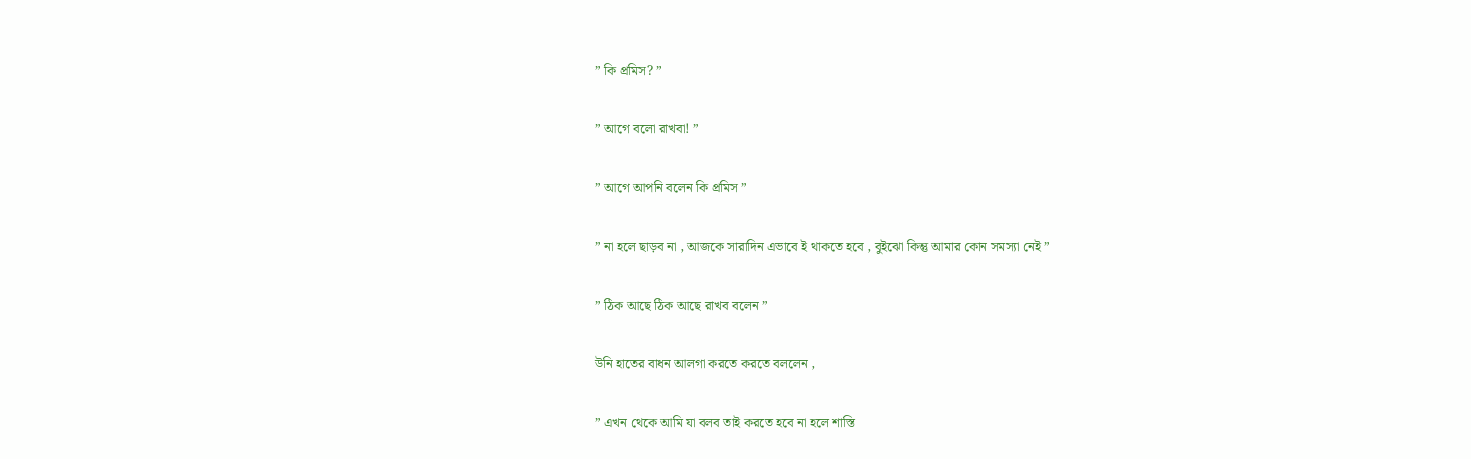” কি প্রমিস? ”

” আগে বলো রাখবা! ”

” আগে আপনি বলেন কি প্রমিস ”

” না হলে ছাড়ব না , আজকে সারাদিন এভাবে ই থাকতে হবে , বুইঝো কিন্তু আমার কোন সমস্যা নেই ”

” ঠিক আছে ঠিক আছে রাখব বলেন ”

উনি হাতের বাধন আলগা করতে করতে বললেন ,

” এখন থেকে আমি যা বলব তাই করতে হবে না হলে শাস্তি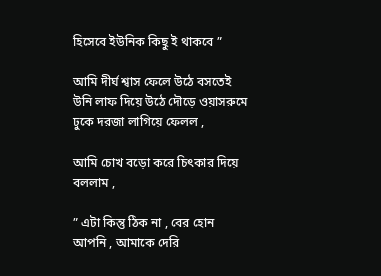হিসেবে ইউনিক কিছু ই থাকবে ”

আমি দীর্ঘ শ্বাস ফেলে উঠে বসতেই উনি লাফ দিয়ে উঠে দৌড়ে ওয়াসরুমে ঢুকে দরজা লাগিয়ে ফেলল ,

আমি চোখ বড়ো করে চিৎকার দিয়ে বললাম ,

” এটা কিন্তু ঠিক না , বের হোন আপনি , আমাকে দেরি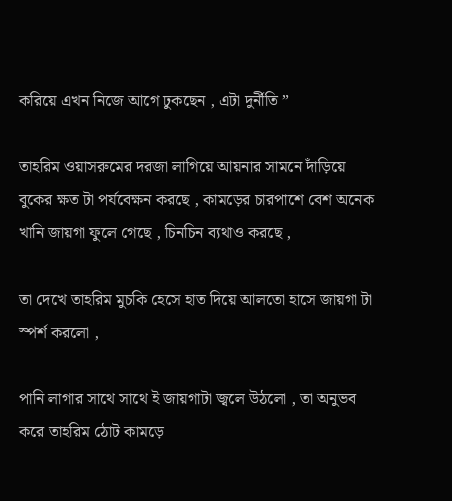করিয়ে এখন নিজে আগে ঢুকছেন , এটা দুর্নীতি ”

তাহরিম ওয়াসরুমের দরজা লাগিয়ে আয়নার সামনে দাঁড়িয়ে বুকের ক্ষত টা পর্যবেক্ষন করছে , কামড়ের চারপাশে বেশ অনেক খানি জায়গা ফুলে গেছে , চিনচিন ব্যথাও করছে ,

তা দেখে তাহরিম মুচকি হেসে হাত দিয়ে আলতো হাসে জায়গা টা স্পর্শ করলো ,

পানি লাগার সাথে সাথে ই জায়গাটা জ্বলে উঠলো , তা অনুভব করে তাহরিম ঠোট কামড়ে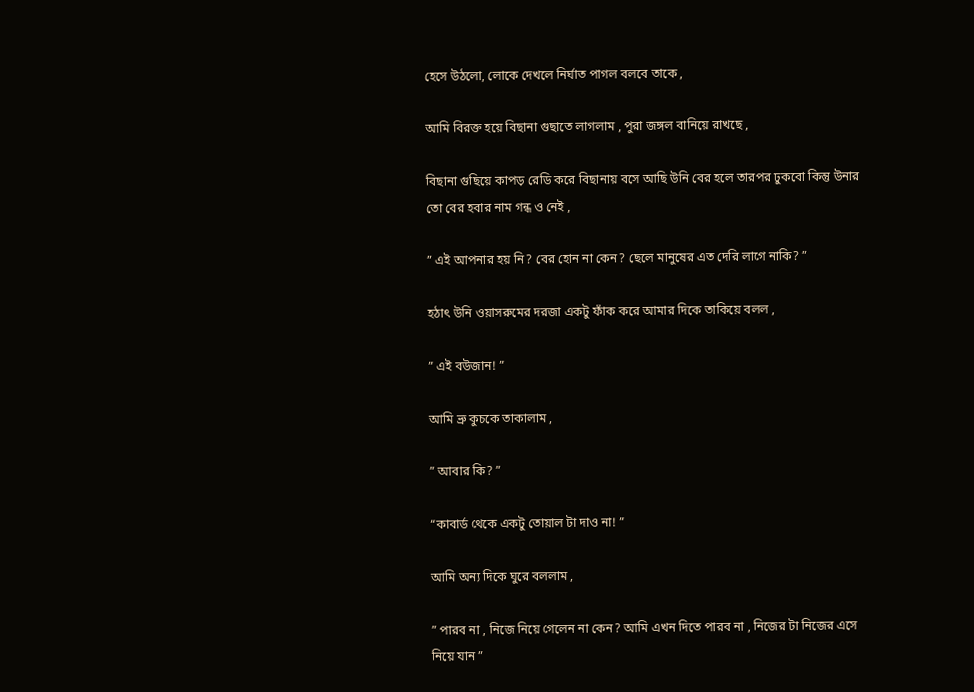হেসে উঠলো, লোকে দেখলে নির্ঘাত পাগল বলবে তাকে ,

আমি বিরক্ত হয়ে বিছানা গুছাতে লাগলাম , পুরা জঙ্গল বানিয়ে রাখছে ,

বিছানা গুছিয়ে কাপড় রেডি করে বিছানায় বসে আছি উনি বের হলে তারপর ঢুকবো কিন্তু উনার তো বের হবার নাম গন্ধ ও নেই ,

” এই আপনার হয় নি? বের হোন না কেন? ছেলে মানুষের এত দেরি লাগে নাকি? ”

হঠাৎ উনি ওয়াসরুমের দরজা একটু ফাঁক করে আমার দিকে তাকিয়ে বলল ,

” এই বউজান! ”

আমি ভ্রু কুচকে তাকালাম ,

” আবার কি? ”

“কাবার্ড থেকে একটু তোয়াল টা দাও না! ”

আমি অন্য দিকে ঘুরে বললাম ,

” পারব না , নিজে নিয়ে গেলেন না কেন? আমি এখন দিতে পারব না , নিজের টা নিজের এসে নিয়ে যান ”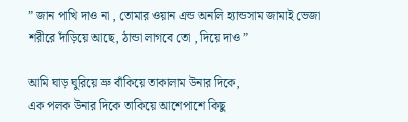” জান পাখি দাও না , তোমার ওয়ান এন্ড অনলি হ্যান্ডসাম জামাই ভেজা শরীরে দাঁড়িয়ে আছে, ঠান্ডা লাগবে তো , দিয়ে দাও ”

আমি ঘাড় ঘুরিয়ে ভ্রু বাঁকিয়ে তাকালাম উনার দিকে,
এক পলক উনার দিকে তাকিয়ে আশেপাশে কিছু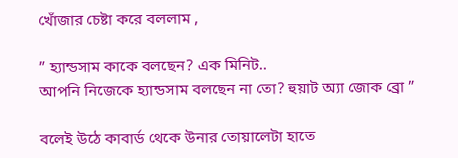খোঁজার চেষ্টা করে বললাম ,

” হ্যান্ডসাম কাকে বলছেন? এক মিনিট..
আপনি নিজেকে হ্যান্ডসাম বলছেন না তো? হুয়াট অ্যা জোক ব্রো ”

বলেই উঠে কাবার্ড থেকে উনার তোয়ালেটা হাতে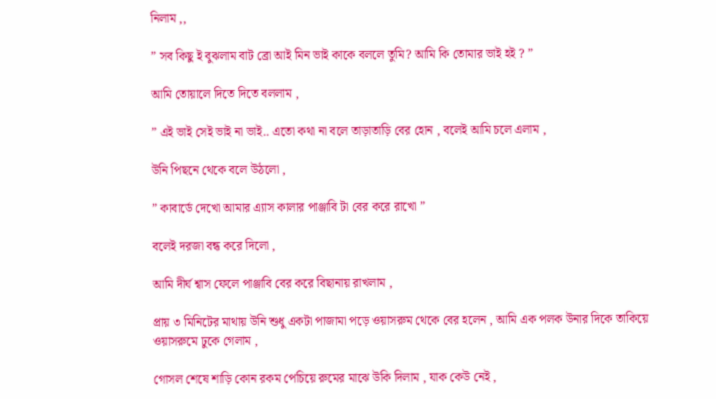নিলাম ,,

” সব কিছু ই বুঝলাম বাট ব্রো আই মিন ভাই কাকে বললে তুমি? আমি কি তোমার ভাই হই ? ”

আমি তোয়ালে দিতে দিতে বললাম ,

” এই ভাই সেই ভাই না ভাই.. এতো কথা না বলে তাড়াতাড়ি বের হোন , বলেই আমি চলে এলাম ,

উনি পিছনে থেকে বলে উঠলো ,

” কাবার্ডে দেখো আমার এ্যাস কালার পাঞ্জাবি টা বের করে রাখো ”

বলেই দরজা বন্ধ করে দিলো ,

আমি দীর্ঘ শ্বাস ফেলে পাঞ্জাবি বের করে বিছানায় রাখলাম ,

প্রায় ৩ মিনিটের মাথায় উনি শুধু একটা পাজামা পড়ে ওয়াসরুম থেকে বের হলেন , আমি এক পলক উনার দিকে তাকিয়ে ওয়াসরুমে ঢুকে গেলাম ,

গোসল শেষে শাড়ি কোন রকম পেচিয়ে রুমের মাঝে উকি দিলাম , যাক কেউ নেই ,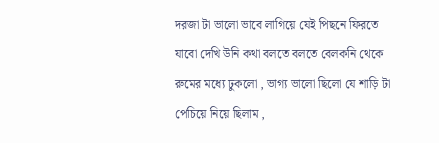দরজা টা ভালো ভাবে লাগিয়ে যেই পিছনে ফিরতে যাবো দেখি উনি কথা বলতে বলতে বেলকনি থেকে রুমের মধ্যে ঢুকলো , ভাগ্য ভালো ছিলো যে শাড়ি টা পেচিয়ে নিয়ে ছিলাম ,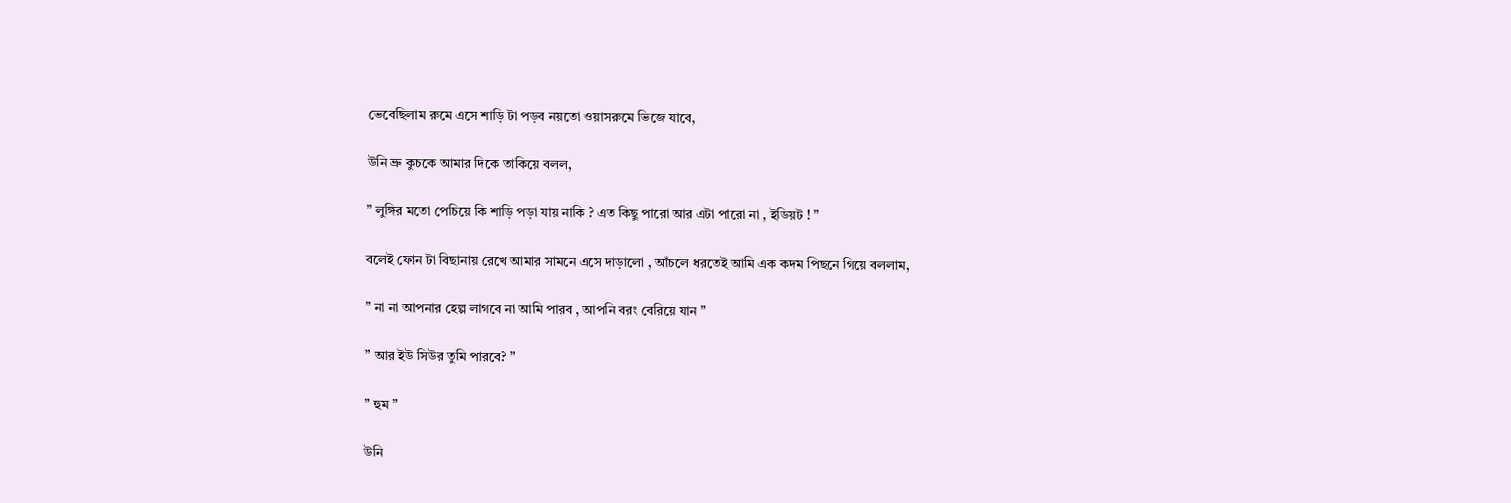ভেবেছিলাম রুমে এসে শাড়ি টা পড়ব নয়তো ওয়াসরুমে ভিজে যাবে,

উনি ভ্রু কুচকে আমার দিকে তাকিয়ে বলল,

” লুঙ্গির মতো পেচিয়ে কি শাড়ি পড়া যায় নাকি ? এত কিছু পারো আর এটা পারো না , ইডিয়ট ! ”

বলেই ফোন টা বিছানায় রেখে আমার সামনে এসে দাড়ালো , আঁচলে ধরতেই আমি এক কদম পিছনে গিয়ে বললাম,

” না না আপনার হেল্প লাগবে না আমি পারব , আপনি বরং বেরিয়ে যান ”

” আর ইউ সিউর তুমি পারবে? ”

” হুম ”

উনি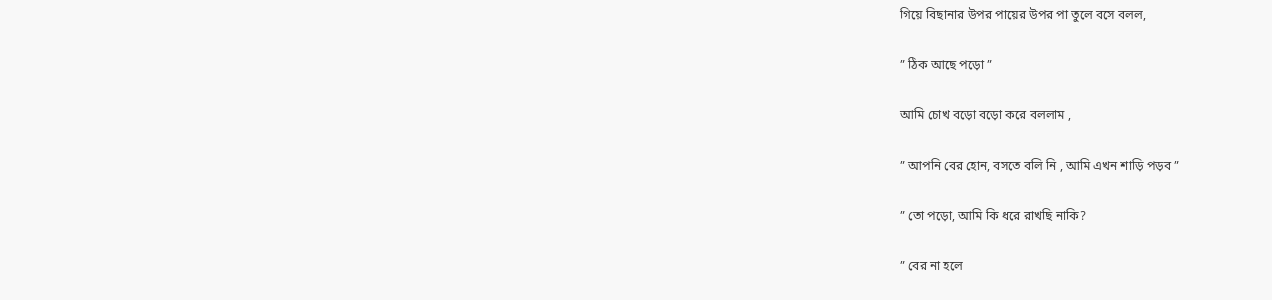গিয়ে বিছানার উপর পায়ের উপর পা তুলে বসে বলল,

” ঠিক আছে পড়ো ”

আমি চোখ বড়ো বড়ো করে বললাম ,

” আপনি বের হোন, বসতে বলি নি , আমি এখন শাড়ি পড়ব ”

” তো পড়ো, আমি কি ধরে রাখছি নাকি?

” বের না হলে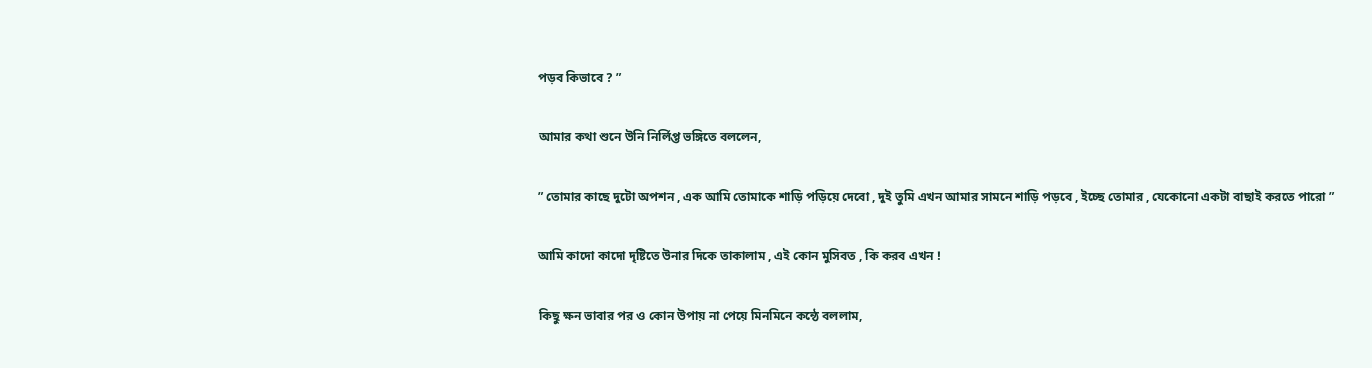পড়ব কিভাবে ? ”

আমার কথা শুনে উনি নির্লিপ্ত ভঙ্গিতে বললেন,

” তোমার কাছে দুটো অপশন , এক আমি তোমাকে শাড়ি পড়িয়ে দেবো , দুই তুমি এখন আমার সামনে শাড়ি পড়বে , ইচ্ছে তোমার , যেকোনো একটা বাছাই করতে পারো ”

আমি কাদো কাদো দৃষ্টিতে উনার দিকে তাকালাম , এই কোন মুসিবত , কি করব এখন !

কিছু ক্ষন ভাবার পর ও কোন উপায় না পেয়ে মিনমিনে কন্ঠে বললাম,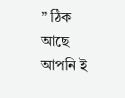” ঠিক আছে আপনি ই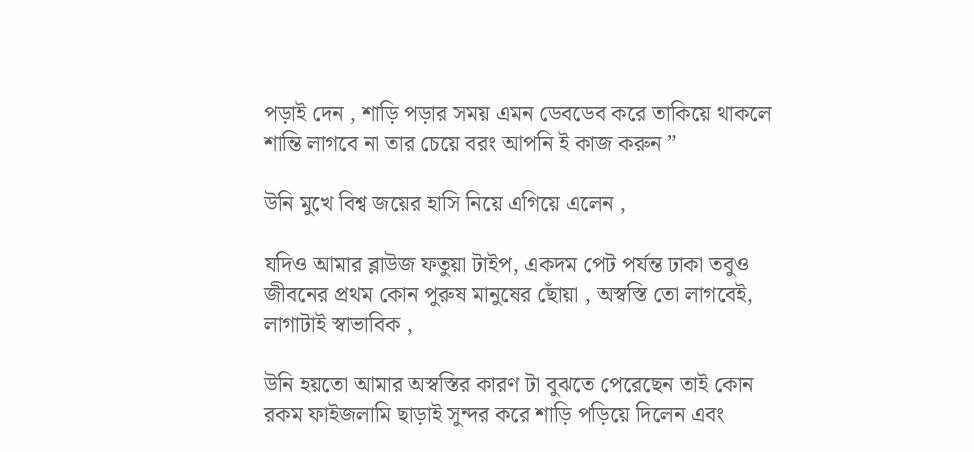পড়াই দেন , শাড়ি পড়ার সময় এমন ডেবডেব করে তাকিয়ে থাকলে শান্তি লাগবে না তার চেয়ে বরং আপনি ই কাজ করুন ”

উনি মুখে বিশ্ব জয়ের হাসি নিয়ে এগিয়ে এলেন ,

যদিও আমার ব্লাউজ ফতুয়া টাইপ, একদম পেট পর্যন্ত ঢাকা তবুও জীবনের প্রথম কোন পুরুষ মানুষের ছোঁয়া , অস্বস্তি তো লাগবেই, লাগাটাই স্বাভাবিক ,

উনি হয়তো আমার অস্বস্তির কারণ টা বুঝতে পেরেছেন তাই কোন রকম ফাইজলামি ছাড়াই সুন্দর করে শাড়ি পড়িয়ে দিলেন এবং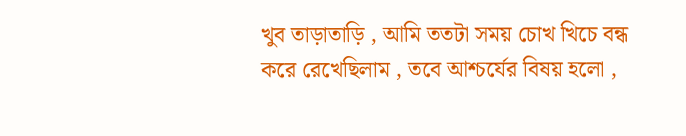খুব তাড়াতাড়ি , আমি ততটা সময় চোখ খিচে বন্ধ করে রেখেছিলাম , তবে আশ্চর্যের বিষয় হলো ,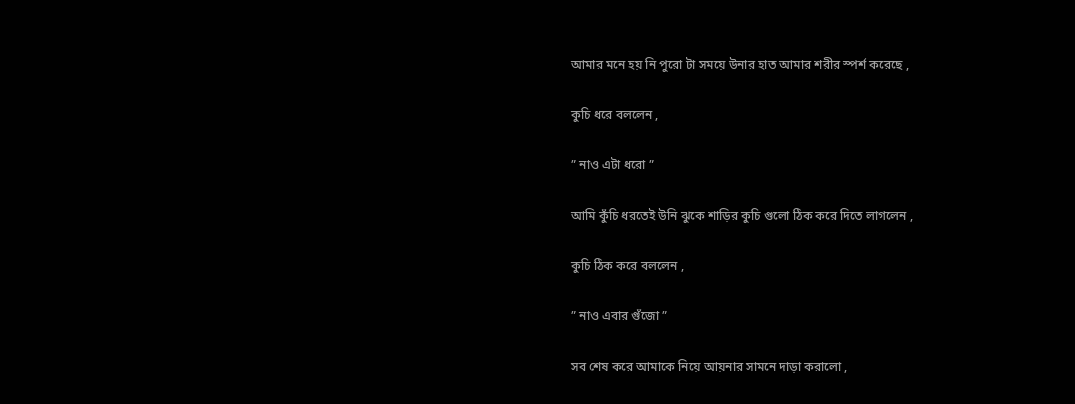আমার মনে হয় নি পুরো টা সময়ে উনার হাত আমার শরীর স্পর্শ করেছে ,

কুচি ধরে বললেন ,

” নাও এটা ধরো ”

আমি কুঁচি ধরতেই উনি ঝুকে শাড়ির কুচি গুলো ঠিক করে দিতে লাগলেন ,

কুচি ঠিক করে বললেন ,

” নাও এবার গুঁজো ”

সব শেষ করে আমাকে নিয়ে আয়নার সামনে দাড়া করালো ,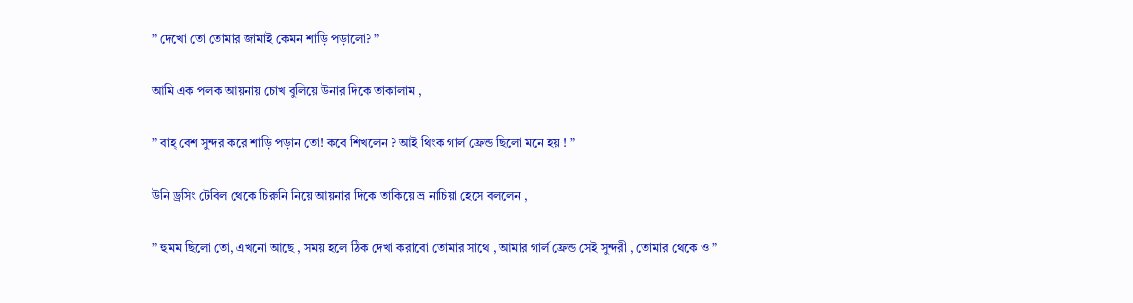” দেখো তো তোমার জামাই কেমন শাড়ি পড়ালো? ”

আমি এক পলক আয়নায় চোখ বুলিয়ে উনার দিকে তাকালাম ,

” বাহ্ বেশ সুন্দর করে শাড়ি পড়ান তো! কবে শিখলেন ? আই থিংক গার্ল ফ্রেন্ড ছিলো মনে হয় ! ”

উনি ড্রসিং টেবিল থেকে চিরুনি নিয়ে আয়নার দিকে তাকিয়ে ভ্র নাচিয়া হেসে বললেন ,

” হুমম ছিলো তো, এখনো আছে , সময় হলে ঠিক দেখা করাবো তোমার সাথে , আমার গার্ল ফ্রেন্ড সেই সুন্দরী , তোমার থেকে ও ”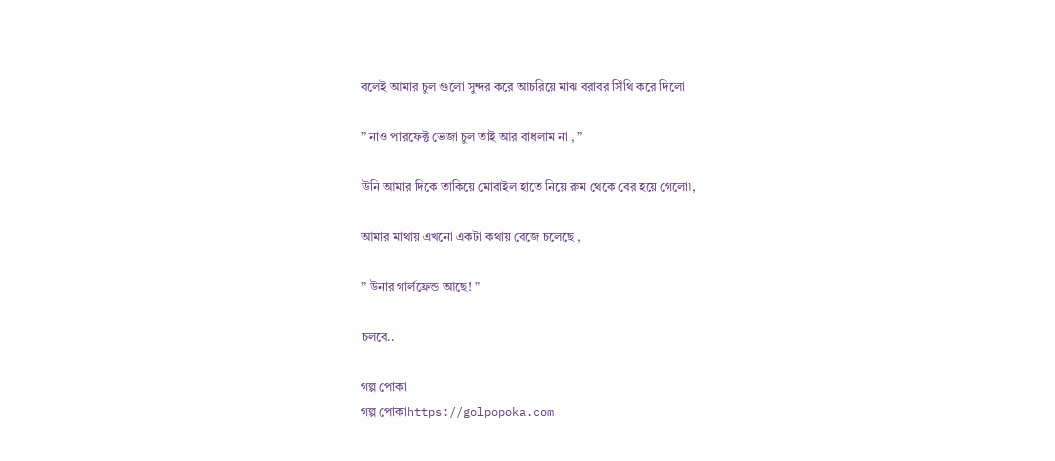বলেই আমার চুল গুলো সুন্দর করে আচরিয়ে মাঝ বরাবর সিঁথি করে দিলো

” নাও পারফেক্ট ভেজা চুল তাই আর বাধলাম না , ”

উনি আমার দিকে তাকিয়ে মোবাইল হাতে নিয়ে রুম থেকে বের হয়ে গেলো৷,

আমার মাথায় এখনো একটা কথায় বেজে চলেছে ,

” উনার গার্লফ্রেন্ড আছে! ”

চলবে..

গল্প পোকা
গল্প পোকাhttps://golpopoka.com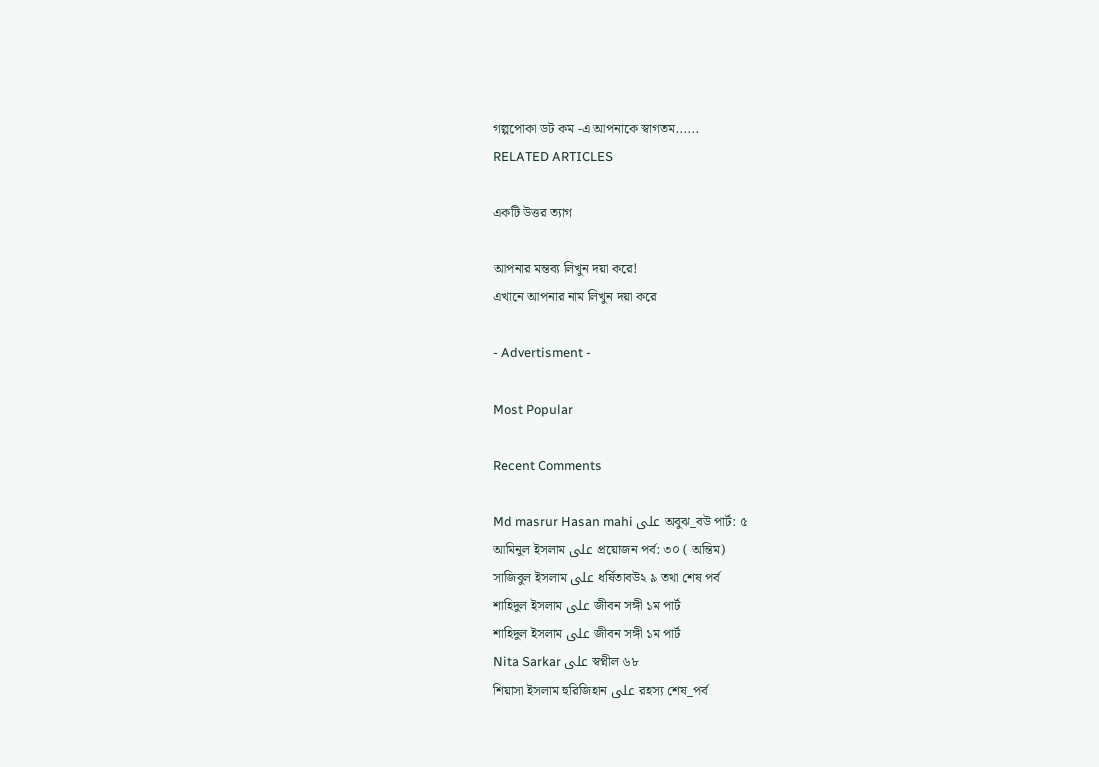গল্পপোকা ডট কম -এ আপনাকে স্বাগতম......
RELATED ARTICLES

একটি উত্তর ত্যাগ

আপনার মন্তব্য লিখুন দয়া করে!
এখানে আপনার নাম লিখুন দয়া করে

- Advertisment -

Most Popular

Recent Comments

Md masrur Hasan mahi على অবুঝ_বউ পার্ট: ৫
আমিনুল ইসলাম على প্রয়োজন পর্ব: ৩০ ( অন্তিম)
সাজিবুল ইসলাম على ধর্ষিতাবউ২ ৯ তথা শেষ পর্ব
শাহিদুল ইসলাম على জীবন সঙ্গী ১ম পার্ট
শাহিদুল ইসলাম على জীবন সঙ্গী ১ম পার্ট
Nita Sarkar على স্বপ্নীল ৬৮
শিয়াসা ইসলাম হুরিজিহান على রহস্য শেষ_পর্ব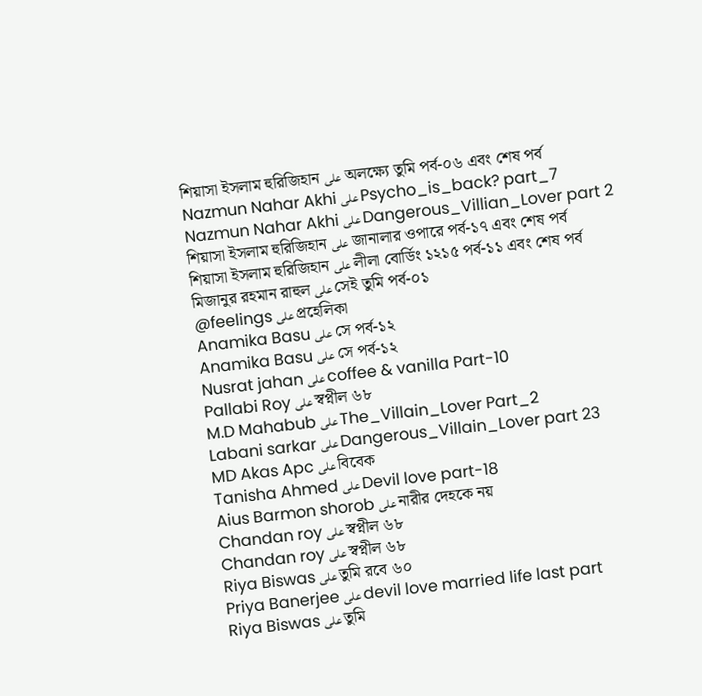শিয়াসা ইসলাম হুরিজিহান على অলক্ষ্যে তুমি পর্ব-০৬ এবং শেষ পর্ব
Nazmun Nahar Akhi على Psycho_is_back? part_7
Nazmun Nahar Akhi على Dangerous_Villian_Lover part 2
শিয়াসা ইসলাম হুরিজিহান على জানালার ওপারে পর্ব-১৭ এবং শেষ পর্ব
শিয়াসা ইসলাম হুরিজিহান على লীলা বোর্ডিং ১২১৫ পর্ব-১১ এবং শেষ পর্ব
মিজানুর রহমান রাহুল على সেই তুমি পর্ব-০১
@feelings على প্রহেলিকা
Anamika Basu على সে পর্ব-১২
Anamika Basu على সে পর্ব-১২
Nusrat jahan على coffee & vanilla Part-10
Pallabi Roy على স্বপ্নীল ৬৮
M.D Mahabub على The_Villain_Lover Part_2
Labani sarkar على Dangerous_Villain_Lover part 23
MD Akas Apc على বিবেক
Tanisha Ahmed على Devil love part-18
Aius Barmon shorob على নারীর দেহকে নয়
Chandan roy على স্বপ্নীল ৬৮
Chandan roy على স্বপ্নীল ৬৮
Riya Biswas على তুমি রবে ৬০
Priya Banerjee على devil love married life last part
Riya Biswas على তুমি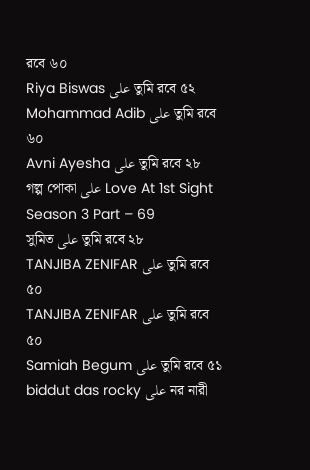রবে ৬০
Riya Biswas على তুমি রবে ৫২
Mohammad Adib على তুমি রবে ৬০
Avni Ayesha على তুমি রবে ২৮
গল্প পোকা على Love At 1st Sight Season 3 Part – 69
সুমিত على তুমি রবে ২৮
TANJIBA ZENIFAR على তুমি রবে ৫০
TANJIBA ZENIFAR على তুমি রবে ৫০
Samiah Begum على তুমি রবে ৫১
biddut das rocky على নর নারী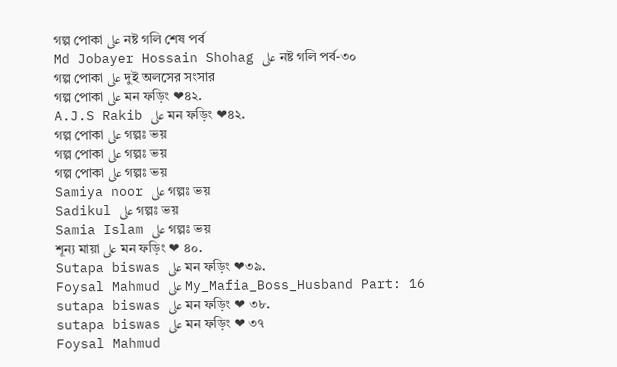গল্প পোকা على নষ্ট গলি শেষ পর্ব
Md Jobayer Hossain Shohag على নষ্ট গলি পর্ব-৩০
গল্প পোকা على দুই অলসের সংসার
গল্প পোকা على মন ফড়িং ❤৪২.
A.J.S Rakib على মন ফড়িং ❤৪২.
গল্প পোকা على গল্পঃ ভয়
গল্প পোকা على গল্পঃ ভয়
গল্প পোকা على গল্পঃ ভয়
Samiya noor على গল্পঃ ভয়
Sadikul على গল্পঃ ভয়
Samia Islam على গল্পঃ ভয়
শূন্য মায়া على মন ফড়িং ❤ ৪০.
Sutapa biswas على মন ফড়িং ❤৩৯.
Foysal Mahmud على My_Mafia_Boss_Husband Part: 16
sutapa biswas على মন ফড়িং ❤ ৩৮.
sutapa biswas على মন ফড়িং ❤ ৩৭
Foysal Mahmud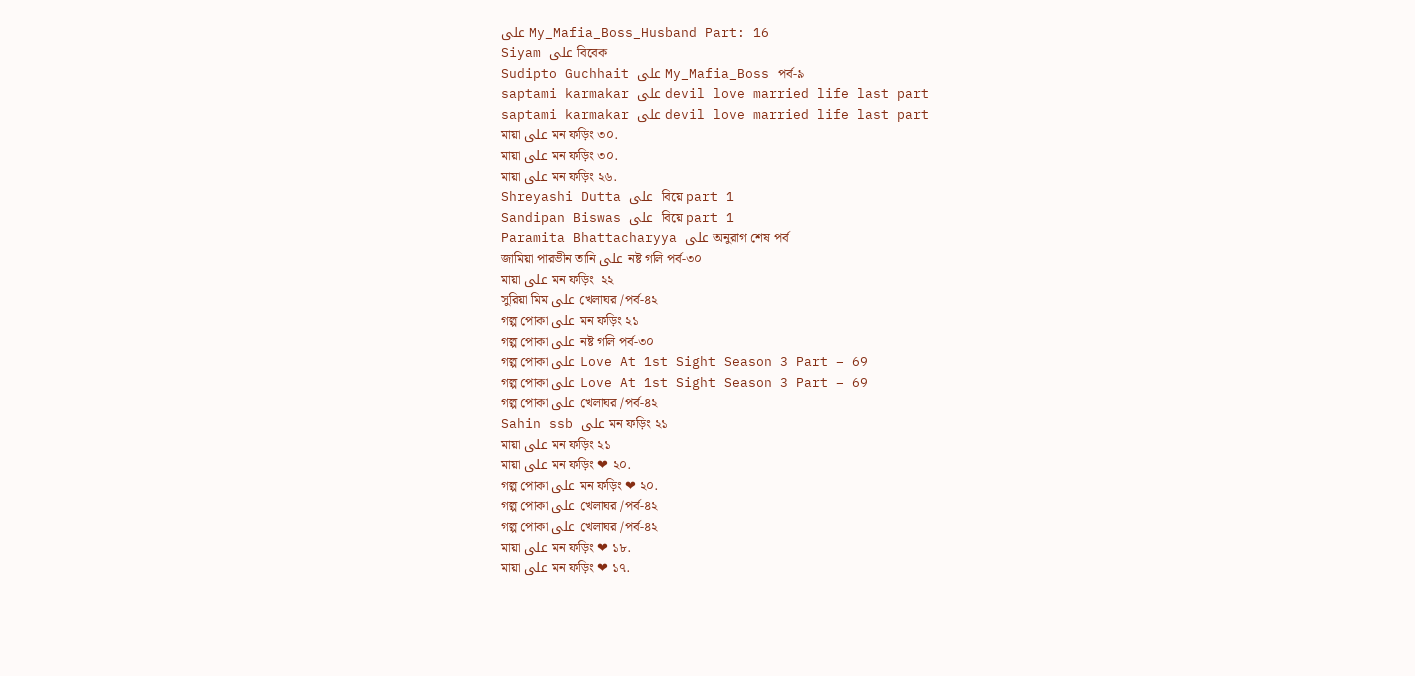على My_Mafia_Boss_Husband Part: 16
Siyam على বিবেক
Sudipto Guchhait على My_Mafia_Boss পর্ব-৯
saptami karmakar على devil love married life last part
saptami karmakar على devil love married life last part
মায়া على মন ফড়িং ৩০.
মায়া على মন ফড়িং ৩০.
মায়া على মন ফড়িং ২৬.
Shreyashi Dutta على  বিয়ে part 1
Sandipan Biswas على  বিয়ে part 1
Paramita Bhattacharyya على অনুরাগ শেষ পর্ব
জামিয়া পারভীন তানি على নষ্ট গলি পর্ব-৩০
মায়া على মন ফড়িং  ২২
সুরিয়া মিম على খেলাঘর /পর্ব-৪২
গল্প পোকা على মন ফড়িং ২১
গল্প পোকা على নষ্ট গলি পর্ব-৩০
গল্প পোকা على Love At 1st Sight Season 3 Part – 69
গল্প পোকা على Love At 1st Sight Season 3 Part – 69
গল্প পোকা على খেলাঘর /পর্ব-৪২
Sahin ssb على মন ফড়িং ২১
মায়া على মন ফড়িং ২১
মায়া على মন ফড়িং ❤ ২০.
গল্প পোকা على মন ফড়িং ❤ ২০.
গল্প পোকা على খেলাঘর /পর্ব-৪২
গল্প পোকা على খেলাঘর /পর্ব-৪২
মায়া على মন ফড়িং ❤ ১৮.
মায়া على মন ফড়িং ❤ ১৭.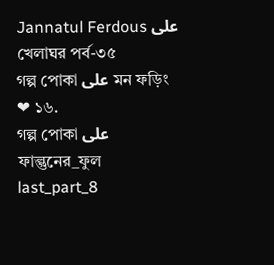Jannatul Ferdous على খেলাঘর পর্ব-৩৫
গল্প পোকা على মন ফড়িং ❤ ১৬.
গল্প পোকা على ফাল্গুনের_ফুল last_part_8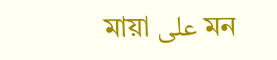মায়া على মন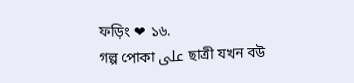ফড়িং ❤ ১৬.
গল্প পোকা على ছাত্রী যখন বউ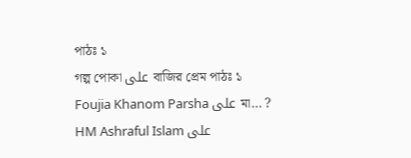পাঠঃ ১
গল্প পোকা على বাজির প্রেম পাঠঃ ১
Foujia Khanom Parsha على মা… ?
HM Ashraful Islam على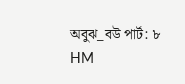অবুঝ_বউ পার্ট: ৮
HM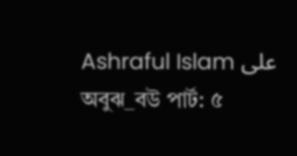Ashraful Islam على অবুঝ_বউ পার্ট: ৫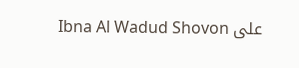Ibna Al Wadud Shovon على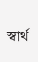স্বার্থ